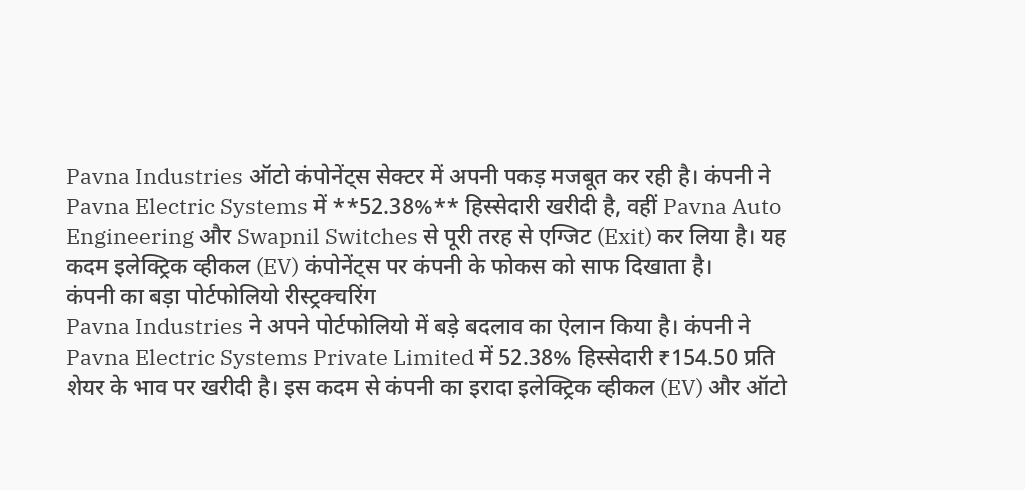Pavna Industries ऑटो कंपोनेंट्स सेक्टर में अपनी पकड़ मजबूत कर रही है। कंपनी ने Pavna Electric Systems में **52.38%** हिस्सेदारी खरीदी है, वहीं Pavna Auto Engineering और Swapnil Switches से पूरी तरह से एग्जिट (Exit) कर लिया है। यह कदम इलेक्ट्रिक व्हीकल (EV) कंपोनेंट्स पर कंपनी के फोकस को साफ दिखाता है।
कंपनी का बड़ा पोर्टफोलियो रीस्ट्रक्चरिंग
Pavna Industries ने अपने पोर्टफोलियो में बड़े बदलाव का ऐलान किया है। कंपनी ने Pavna Electric Systems Private Limited में 52.38% हिस्सेदारी ₹154.50 प्रति शेयर के भाव पर खरीदी है। इस कदम से कंपनी का इरादा इलेक्ट्रिक व्हीकल (EV) और ऑटो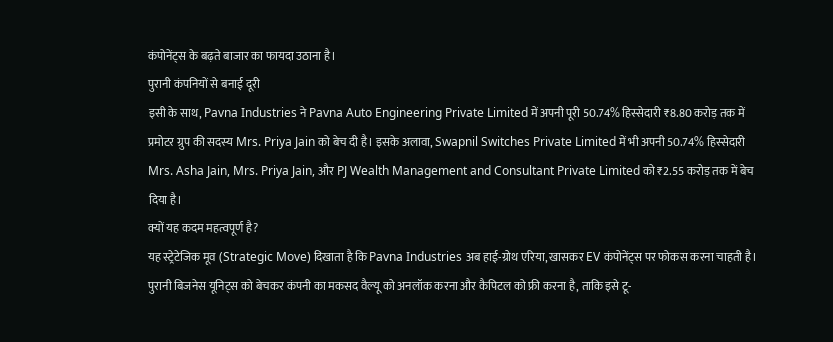कंपोनेंट्स के बढ़ते बाजार का फायदा उठाना है।
पुरानी कंपनियों से बनाई दूरी
इसी के साथ, Pavna Industries ने Pavna Auto Engineering Private Limited में अपनी पूरी 50.74% हिस्सेदारी ₹8.80 करोड़ तक में प्रमोटर ग्रुप की सदस्य Mrs. Priya Jain को बेच दी है। इसके अलावा, Swapnil Switches Private Limited में भी अपनी 50.74% हिस्सेदारी Mrs. Asha Jain, Mrs. Priya Jain, और PJ Wealth Management and Consultant Private Limited को ₹2.55 करोड़ तक में बेच दिया है।
क्यों यह कदम महत्वपूर्ण है?
यह स्ट्रेटेजिक मूव (Strategic Move) दिखाता है कि Pavna Industries अब हाई-ग्रोथ एरिया, खासकर EV कंपोनेंट्स पर फोकस करना चाहती है। पुरानी बिजनेस यूनिट्स को बेचकर कंपनी का मकसद वैल्यू को अनलॉक करना और कैपिटल को फ्री करना है, ताकि इसे टू-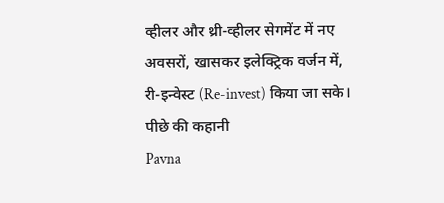व्हीलर और थ्री-व्हीलर सेगमेंट में नए अवसरों, खासकर इलेक्ट्रिक वर्जन में, री-इन्वेस्ट (Re-invest) किया जा सके।
पीछे की कहानी
Pavna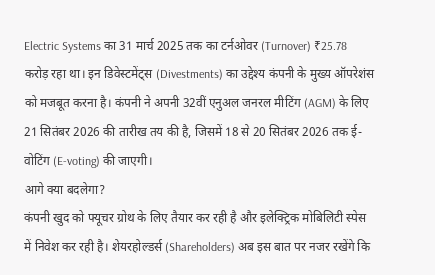Electric Systems का 31 मार्च 2025 तक का टर्नओवर (Turnover) ₹25.78 करोड़ रहा था। इन डिवेस्टमेंट्स (Divestments) का उद्देश्य कंपनी के मुख्य ऑपरेशंस को मजबूत करना है। कंपनी ने अपनी 32वीं एनुअल जनरल मीटिंग (AGM) के लिए 21 सितंबर 2026 की तारीख तय की है, जिसमें 18 से 20 सितंबर 2026 तक ई-वोटिंग (E-voting) की जाएगी।
आगे क्या बदलेगा?
कंपनी खुद को फ्यूचर ग्रोथ के लिए तैयार कर रही है और इलेक्ट्रिक मोबिलिटी स्पेस में निवेश कर रही है। शेयरहोल्डर्स (Shareholders) अब इस बात पर नजर रखेंगे कि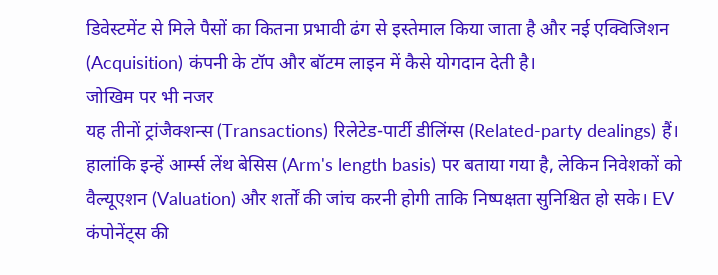डिवेस्टमेंट से मिले पैसों का कितना प्रभावी ढंग से इस्तेमाल किया जाता है और नई एक्विजिशन (Acquisition) कंपनी के टॉप और बॉटम लाइन में कैसे योगदान देती है।
जोखिम पर भी नजर
यह तीनों ट्रांजैक्शन्स (Transactions) रिलेटेड-पार्टी डीलिंग्स (Related-party dealings) हैं। हालांकि इन्हें आर्म्स लेंथ बेसिस (Arm's length basis) पर बताया गया है, लेकिन निवेशकों को वैल्यूएशन (Valuation) और शर्तों की जांच करनी होगी ताकि निष्पक्षता सुनिश्चित हो सके। EV कंपोनेंट्स की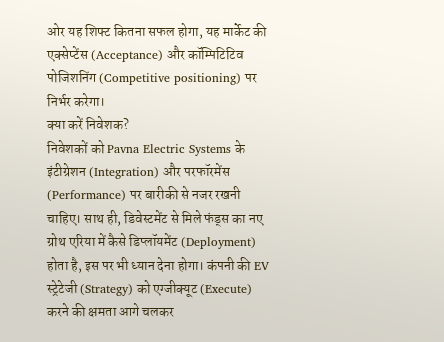ओर यह शिफ्ट कितना सफल होगा, यह मार्केट की एक्सेप्टेंस (Acceptance) और कॉम्पिटिटिव पोजिशनिंग (Competitive positioning) पर निर्भर करेगा।
क्या करें निवेशक?
निवेशकों को Pavna Electric Systems के इंटीग्रेशन (Integration) और परफॉरमेंस (Performance) पर बारीकी से नजर रखनी चाहिए। साथ ही, डिवेस्टमेंट से मिले फंड्स का नए ग्रोथ एरिया में कैसे डिप्लॉयमेंट (Deployment) होता है, इस पर भी ध्यान देना होगा। कंपनी की EV स्ट्रेटेजी (Strategy) को एग्जीक्यूट (Execute) करने की क्षमता आगे चलकर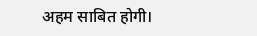अहम साबित होगी।